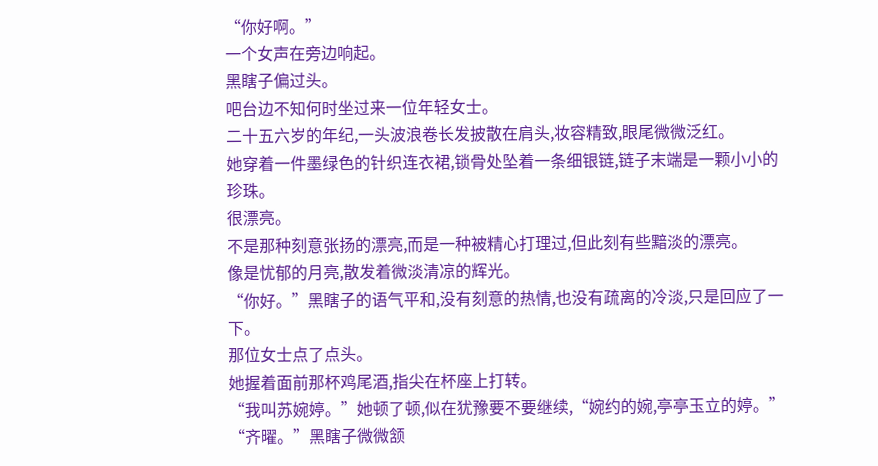“你好啊。”
一个女声在旁边响起。
黑瞎子偏过头。
吧台边不知何时坐过来一位年轻女士。
二十五六岁的年纪,一头波浪卷长发披散在肩头,妆容精致,眼尾微微泛红。
她穿着一件墨绿色的针织连衣裙,锁骨处坠着一条细银链,链子末端是一颗小小的珍珠。
很漂亮。
不是那种刻意张扬的漂亮,而是一种被精心打理过,但此刻有些黯淡的漂亮。
像是忧郁的月亮,散发着微淡清凉的辉光。
“你好。”黑瞎子的语气平和,没有刻意的热情,也没有疏离的冷淡,只是回应了一下。
那位女士点了点头。
她握着面前那杯鸡尾酒,指尖在杯座上打转。
“我叫苏婉婷。”她顿了顿,似在犹豫要不要继续,“婉约的婉,亭亭玉立的婷。”
“齐曜。”黑瞎子微微颔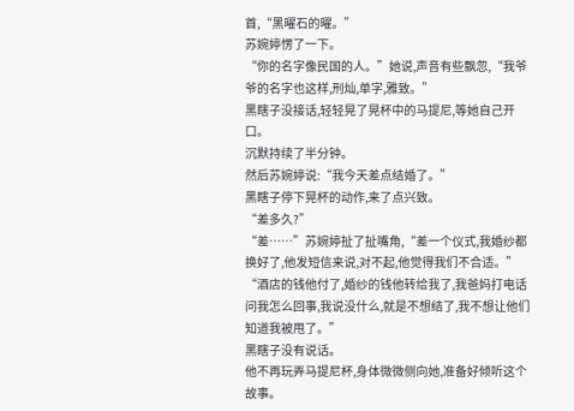首,“黑曜石的曜。”
苏婉婷愣了一下。
“你的名字像民国的人。”她说,声音有些飘忽,“我爷爷的名字也这样,刑灿,单字,雅致。”
黑瞎子没接话,轻轻晃了晃杯中的马提尼,等她自己开口。
沉默持续了半分钟。
然后苏婉婷说:“我今天差点结婚了。”
黑瞎子停下晃杯的动作,来了点兴致。
“差多久?”
“差……”苏婉婷扯了扯嘴角,“差一个仪式,我婚纱都换好了,他发短信来说,对不起,他觉得我们不合适。”
“酒店的钱他付了,婚纱的钱他转给我了,我爸妈打电话问我怎么回事,我说没什么,就是不想结了,我不想让他们知道我被甩了。”
黑瞎子没有说话。
他不再玩弄马提尼杯,身体微微侧向她,准备好倾听这个故事。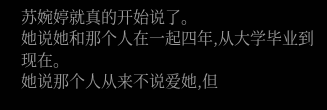苏婉婷就真的开始说了。
她说她和那个人在一起四年,从大学毕业到现在。
她说那个人从来不说爱她,但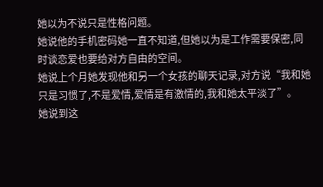她以为不说只是性格问题。
她说他的手机密码她一直不知道,但她以为是工作需要保密,同时谈恋爱也要给对方自由的空间。
她说上个月她发现他和另一个女孩的聊天记录,对方说“我和她只是习惯了,不是爱情,爱情是有激情的,我和她太平淡了”。
她说到这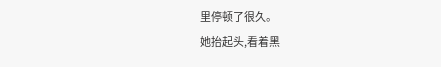里停顿了很久。
她抬起头,看着黑